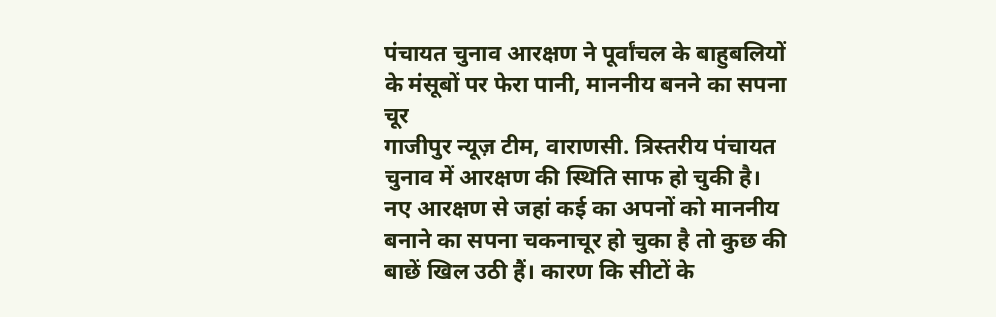पंचायत चुनाव आरक्षण ने पूर्वांचल के बाहुबलियों के मंसूबों पर फेरा पानी, माननीय बनने का सपना चूर
गाजीपुर न्यूज़ टीम, वाराणसी. त्रिस्तरीय पंचायत चुनाव में आरक्षण की स्थिति साफ हो चुकी है। नए आरक्षण से जहां कई का अपनों को माननीय बनाने का सपना चकनाचूर हो चुका है तो कुछ की बाछें खिल उठी हैं। कारण कि सीटों के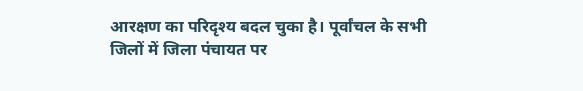आरक्षण का परिदृश्य बदल चुका है। पूर्वांचल के सभी जिलों में जिला पंचायत पर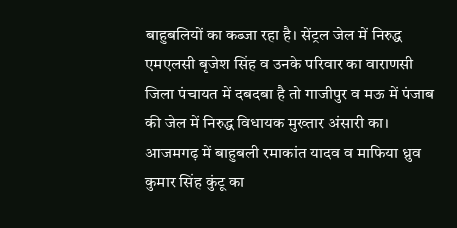बाहुबलियों का कब्जा रहा है। सेंट्रल जेल में निरुद्ध एमएलसी बृजेश सिंह व उनके परिवार का वाराणसी जिला पंचायत में दबदबा है तो गाजीपुर व मऊ में पंजाब की जेल में निरुद्ध विधायक मुख्तार अंसारी का। आजमगढ़ में बाहुबली रमाकांत यादव व माफिया ध्रुव कुमार सिंह कुंटू का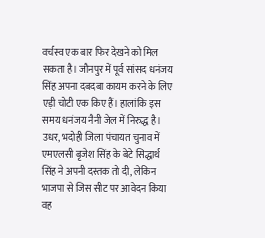वर्चस्व एक बार फिर देखने को मिल सकता है। जौनपुर में पूर्व सांसद धनंजय सिंह अपना दबदबा कायम करने के लिए एड़ी चोटी एक किए हैं। हालांकि इस समय धनंजय नैनी जेल में निरुद्ध है।
उधर, भदोही जिला पंचायत चुनाव में एमएलसी बृजेश सिंह के बेटे सिद्धार्थ सिंह ने अपनी दस्तक तो दी, लेकिन भाजपा से जिस सीट पर आवेदन किया वह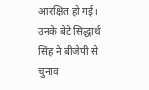आरक्षित हो गई। उनके बेटे सिद्धार्थ सिंह ने बीजेपी से चुनाव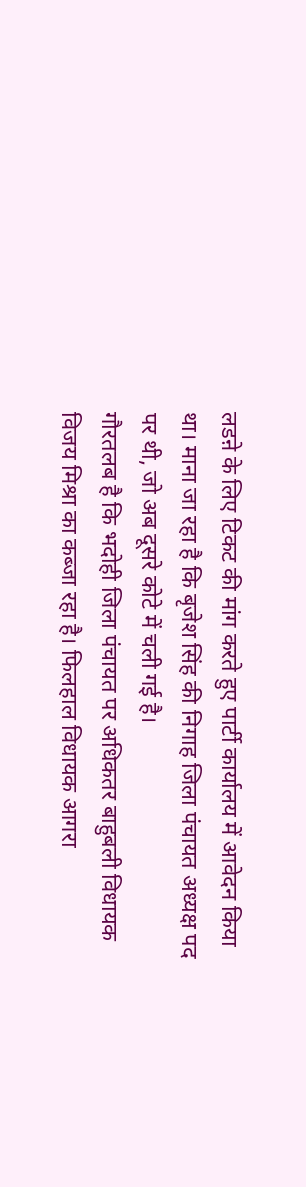लडऩे के लिए टिकट की मांग करते हुए पार्टी कार्यालय में आवेदन किया था। माना जा रहा है कि बृजेश सिंह की निगाह जिला पंचायत अध्यक्ष पद पर थी, जो अब दूसरे कोटे में चली गई है।
गौरतलब है कि भदोही जिला पंचायत पर अधिकतर बाहुबली विधायक विजय मिश्रा का कब्जा रहा है। फिलहाल विधायक आगरा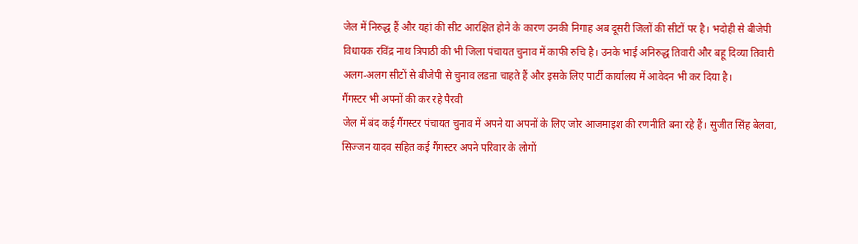जेल में निरुद्ध हैं और यहां की सीट आरक्षित होने के कारण उनकी निगाह अब दूसरी जिलों की सीटों पर है। भदोही से बीजेपी विधायक रविंद्र नाथ त्रिपाठी की भी जिला पंचायत चुनाव में काफी रुचि है। उनके भाई अनिरुद्ध तिवारी और बहू दिव्या तिवारी अलग-अलग सीटों से बीजेपी से चुनाव लडऩा चाहते हैं और इसके लिए पार्टी कार्यालय में आवेदन भी कर दिया है।
गैंगस्टर भी अपनों की कर रहे पैरवी
जेल में बंद कई गैंगस्टर पंचायत चुनाव में अपने या अपनों के लिए जोर आजमाइश की रणनीति बना रहे हैं। सुजीत सिंह बेलवा, सिज्जन यादव सहित कई गैंगस्टर अपने परिवार के लोगों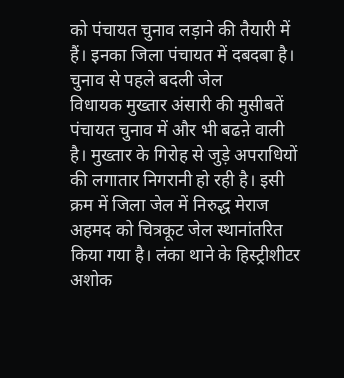को पंचायत चुनाव लड़ाने की तैयारी में हैं। इनका जिला पंचायत में दबदबा है।
चुनाव से पहले बदली जेल
विधायक मुख्तार अंसारी की मुसीबतें पंचायत चुनाव में और भी बढऩे वाली है। मुख्तार के गिरोह से जुड़े अपराधियों की लगातार निगरानी हो रही है। इसी क्रम में जिला जेल में निरुद्ध मेराज अहमद को चित्रकूट जेल स्थानांतरित किया गया है। लंका थाने के हिस्ट्रीशीटर अशोक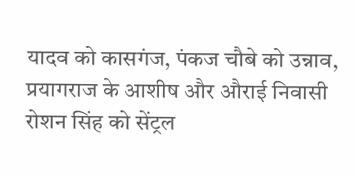यादव को कासगंज, पंकज चौबे को उन्नाव, प्रयागराज के आशीष और औराई निवासी रोशन सिंह को सेंट्रल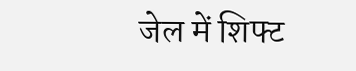जेल में शिफ्ट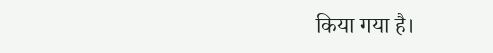किया गया है।